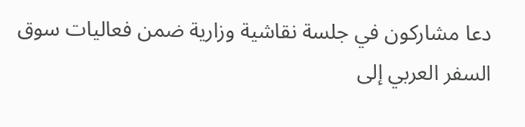دعا مشاركون في جلسة نقاشية وزارية ضمن فعاليات سوق السفر العربي إلى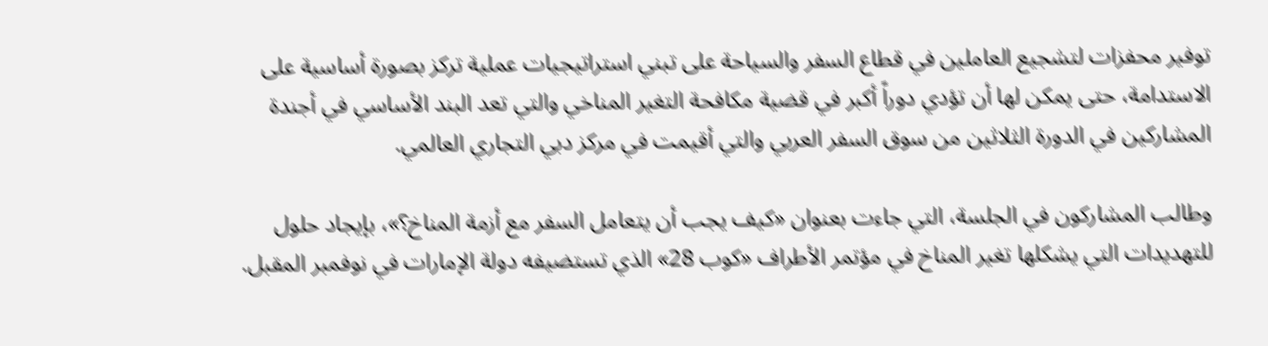توفير محفزات لتشجيع العاملين في قطاع السفر والسياحة على تبني استراتيجيات عملية تركز بصورة أساسية على الاستدامة، حتى يمكن لها أن تؤدي دوراً أكبر في قضية مكافحة التغير المناخي والتي تعد البند الأساسي في أجندة المشاركين في الدورة الثلاثين من سوق السفر العربي والتي أقيمت في مركز دبي التجاري العالمي.

وطالب المشاركون في الجلسة، التي جاءت بعنوان «كيف يجب أن يتعامل السفر مع أزمة المناخ؟»، بإيجاد حلول للتهديدات التي يشكلها تغير المناخ في مؤتمر الأطراف «كوب 28» الذي تستضيفه دولة الإمارات في نوفمبر المقبل.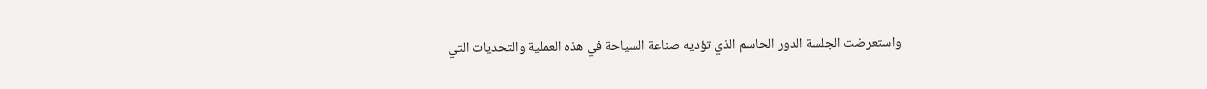واستعرضت الجلسة الدور الحاسم الذي تؤديه صناعة السياحة في هذه العملية والتحديات التي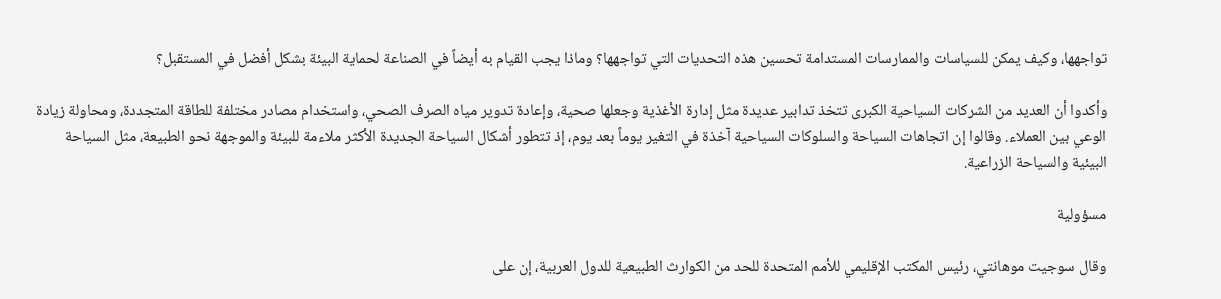تواجهها، وكيف يمكن للسياسات والممارسات المستدامة تحسين هذه التحديات التي تواجهها؟ وماذا يجب القيام به أيضاً في الصناعة لحماية البيئة بشكل أفضل في المستقبل؟

وأكدوا أن العديد من الشركات السياحية الكبرى تتخذ تدابير عديدة مثل إدارة الأغذية وجعلها صحية، وإعادة تدوير مياه الصرف الصحي، واستخدام مصادر مختلفة للطاقة المتجددة، ومحاولة زيادة الوعي بين العملاء. وقالوا إن اتجاهات السياحة والسلوكات السياحية آخذة في التغير يوماً بعد يوم، إذ تتطور أشكال السياحة الجديدة الأكثر ملاءمة للبيئة والموجهة نحو الطبيعة، مثل السياحة البيئية والسياحة الزراعية.

مسؤولية

وقال سوجيت موهانتي، رئيس المكتب الإقليمي للأمم المتحدة للحد من الكوارث الطبيعية للدول العربية، إن على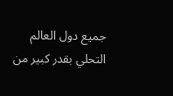جميع دول العالم التحلي بقدر كبير من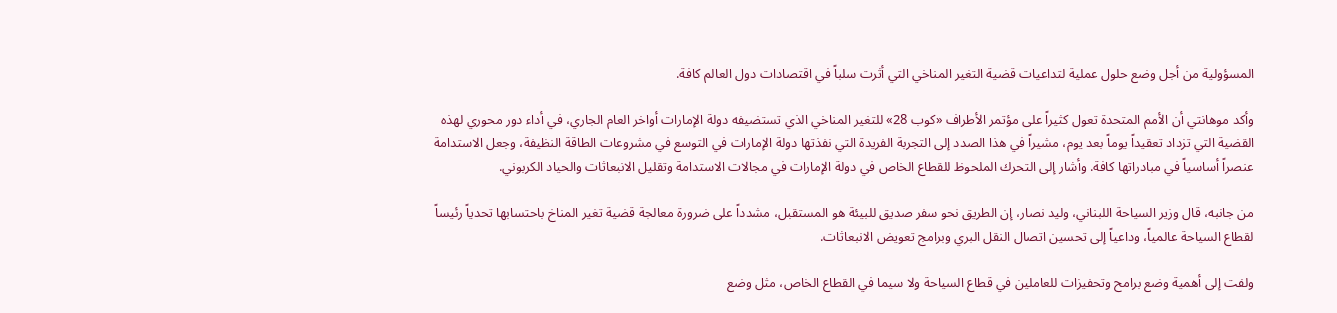المسؤولية من أجل وضع حلول عملية لتداعيات قضية التغير المناخي التي أثرت سلباً في اقتصادات دول العالم كافة.

وأكد موهانتي أن الأمم المتحدة تعول كثيراً على مؤتمر الأطراف «كوب 28» للتغير المناخي الذي تستضيفه دولة الإمارات أواخر العام الجاري، في أداء دور محوري لهذه القضية التي تزداد تعقيداً يوماً بعد يوم، مشيراً في هذا الصدد إلى التجربة الفريدة التي نفذتها دولة الإمارات في التوسع في مشروعات الطاقة النظيفة، وجعل الاستدامة عنصراً أساسياً في مبادراتها كافة. وأشار إلى التحرك الملحوظ للقطاع الخاص في دولة الإمارات في مجالات الاستدامة وتقليل الانبعاثات والحياد الكربوني.

من جانبه، قال وزير السياحة اللبناني، وليد نصار، إن الطريق نحو سفر صديق للبيئة هو المستقبل، مشدداً على ضرورة معالجة قضية تغير المناخ باحتسابها تحدياً رئيساً لقطاع السياحة عالمياً، وداعياً إلى تحسين اتصال النقل البري وبرامج تعويض الانبعاثات.

ولفت إلى أهمية وضع برامح وتحفيزات للعاملين في قطاع السياحة ولا سيما في القطاع الخاص، مثل وضع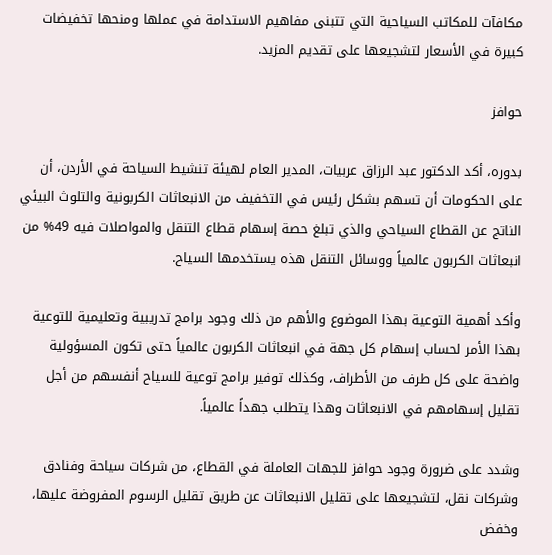مكافآت للمكاتب السياحية التي تتبنى مفاهيم الاستدامة في عملها ومنحها تخفيضات كبيرة في الأسعار لتشجيعها على تقديم المزيد.

حوافز

بدوره، أكد الدكتور عبد الرزاق عربيات، المدير العام لهيئة تنشيط السياحة في الأردن، أن على الحكومات أن تسهم بشكل رئيس في التخفيف من الانبعاثات الكربونية والتلوث البيئي الناتج عن القطاع السياحي والذي تبلغ حصة إسهام قطاع التنقل والمواصلات فيه 49% من انبعاثات الكربون عالمياً ووسائل التنقل هذه يستخدمها السياح.

وأكد أهمية التوعية بهذا الموضوع والأهم من ذلك وجود برامج تدريبية وتعليمية للتوعية بهذا الأمر لحساب إسهام كل جهة في انبعاثات الكربون عالمياً حتى تكون المسؤولية واضحة على كل طرف من الأطراف، وكذلك توفير برامج توعية للسياح أنفسهم من أجل تقليل إسهامهم في الانبعاثات وهذا يتطلب جهداً عالمياً.

وشدد على ضرورة وجود حوافز للجهات العاملة في القطاع، من شركات سياحة وفنادق وشركات نقل، لتشجيعها على تقليل الانبعاثات عن طريق تقليل الرسوم المفروضة عليها، وخفض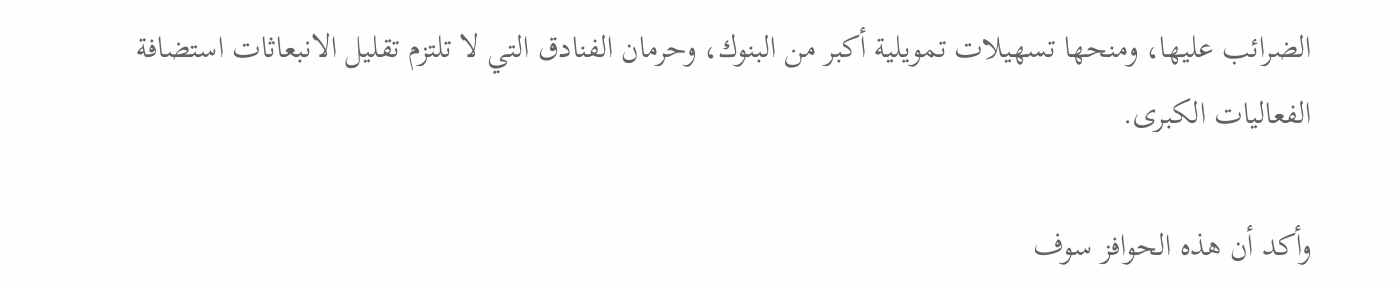الضرائب عليها، ومنحها تسهيلات تمويلية أكبر من البنوك، وحرمان الفنادق التي لا تلتزم تقليل الانبعاثات استضافة الفعاليات الكبرى.

وأكد أن هذه الحوافز سوف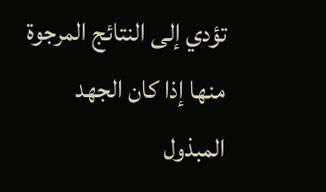تؤدي إلى النتائج المرجوة منها إذا كان الجهد المبذول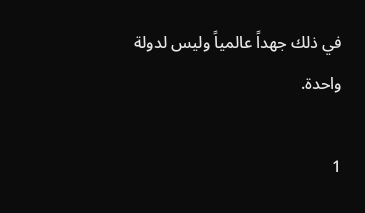في ذلك جهداً عالمياً وليس لدولة واحدة.

1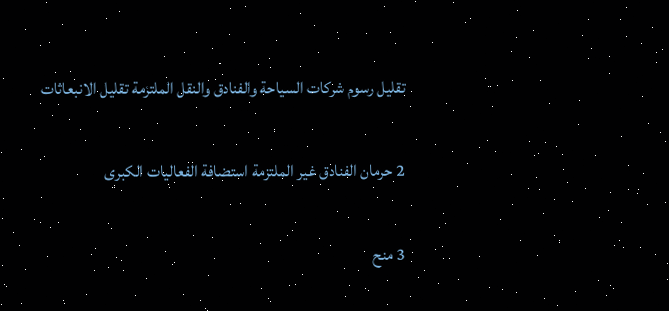تقليل رسوم شركات السياحة والفنادق والنقل الملتزمة تقليل الانبعاثات

2 حرمان الفنادق غير الملتزمة استضافة الفعاليات الكبرى

3 منح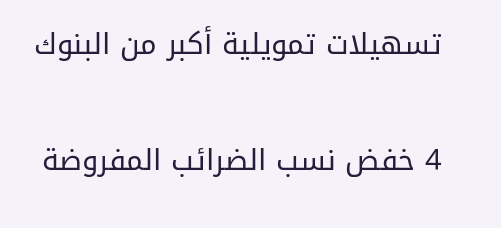تسهيلات تمويلية أكبر من البنوك

4 خفض نسب الضرائب المفروضة